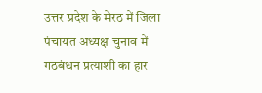उत्तर प्रदेश के मेरठ में जिला पंचायत अध्यक्ष चुनाव में गठबंधन प्रत्याशी का हार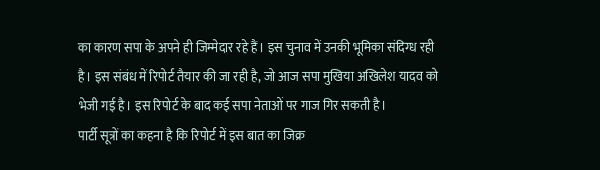का कारण सपा के अपने ही जिम्मेदार रहे हैं। इस चुनाव में उनकी भूमिका संदिग्ध रही है। इस संबंध में रिपोर्ट तैयार की जा रही है, जो आज सपा मुखिया अखिलेश यादव को भेजी गई है। इस रिपोर्ट के बाद कई सपा नेताओं पर गाज गिर सकती है।
पार्टी सूत्रों का कहना है कि रिपोर्ट में इस बात का जिक्र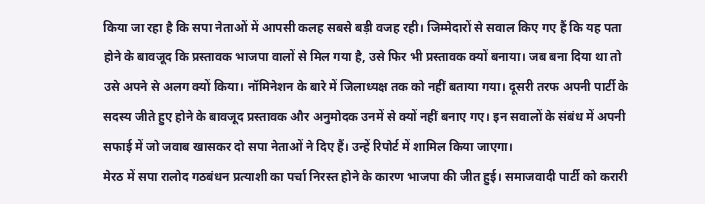किया जा रहा है कि सपा नेताओं में आपसी कलह सबसे बड़ी वजह रही। जिम्मेदारों से सवाल किए गए हैं कि यह पता होने के बावजूद कि प्रस्तावक भाजपा वालों से मिल गया है, उसे फिर भी प्रस्तावक क्यों बनाया। जब बना दिया था तो उसे अपने से अलग क्यों किया। नॉमिनेशन के बारे में जिलाध्यक्ष तक को नहीं बताया गया। दूसरी तरफ अपनी पार्टी के सदस्य जीते हुए होने के बावजूद प्रस्तावक और अनुमोदक उनमें से क्यों नहीं बनाए गए। इन सवालों के संबंध में अपनी सफाई में जो जवाब खासकर दो सपा नेताओं ने दिए हैं। उन्हें रिपोर्ट में शामिल किया जाएगा।
मेरठ में सपा रालोद गठबंधन प्रत्याशी का पर्चा निरस्त होने के कारण भाजपा की जीत हुई। समाजवादी पार्टी को करारी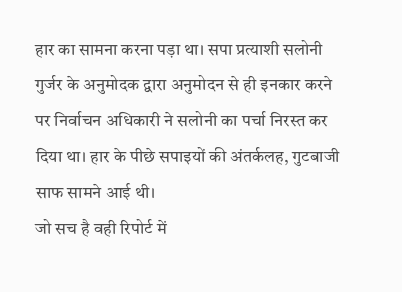हार का सामना करना पड़ा था। सपा प्रत्याशी सलोनी गुर्जर के अनुमोदक द्वारा अनुमोदन से ही इनकार करने पर निर्वाचन अधिकारी ने सलोनी का पर्चा निरस्त कर दिया था। हार के पीछे सपाइयों की अंतर्कलह, गुटबाजी साफ सामने आई थी।
जो सच है वही रिपोर्ट में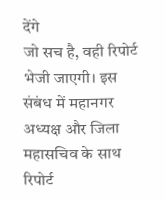देंगे
जो सच है, वही रिपोर्ट भेजी जाएगी। इस संबंध में महानगर अध्यक्ष और जिला महासचिव के साथ रिपोर्ट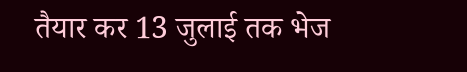तैयार कर 13 जुलाई तक भेज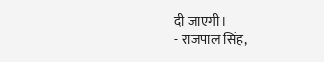दी जाएगी।
- राजपाल सिंह,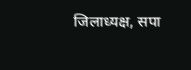जिलाध्यक्ष, सपा